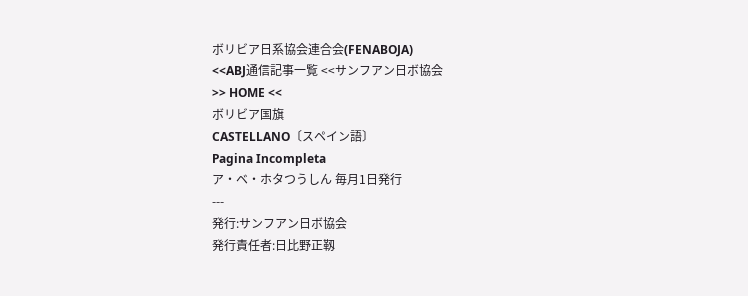ボリビア日系協会連合会(FENABOJA)
<<ABJ通信記事一覧 <<サンフアン日ボ協会
>> HOME <<
ボリビア国旗
CASTELLANO〔スペイン語〕
Pagina Incompleta
ア・ベ・ホタつうしん 毎月1日発行
---
発行:サンフアン日ボ協会
発行責任者:日比野正靱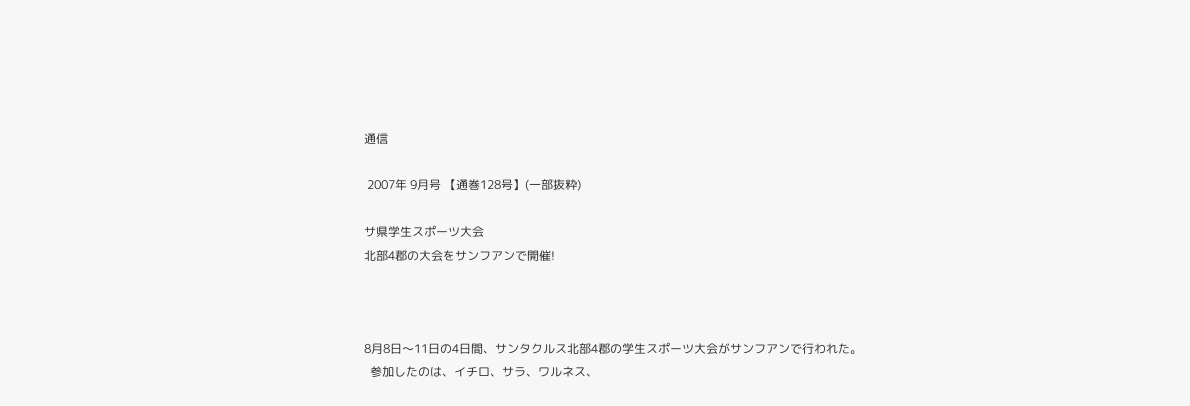通信

 2007年 9月号 【通巻128号】(一部抜粋)

サ県学生スポーツ大会
北部4郡の大会をサンフアンで開催!



8月8日〜11日の4日間、サンタクルス北部4郡の学生スポーツ大会がサンフアンで行われた。
  参加したのは、イチロ、サラ、ワルネス、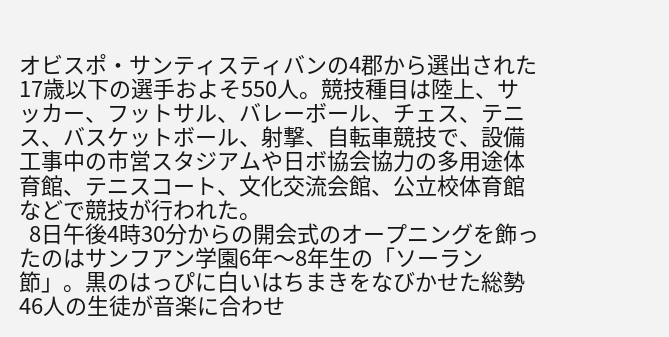オビスポ・サンティスティバンの4郡から選出された17歳以下の選手およそ550人。競技種目は陸上、サッカー、フットサル、バレーボール、チェス、テニス、バスケットボール、射撃、自転車競技で、設備工事中の市営スタジアムや日ボ協会協力の多用途体育館、テニスコート、文化交流会館、公立校体育館などで競技が行われた。
  8日午後4時30分からの開会式のオープニングを飾ったのはサンフアン学園6年〜8年生の「ソーラン節」。黒のはっぴに白いはちまきをなびかせた総勢46人の生徒が音楽に合わせ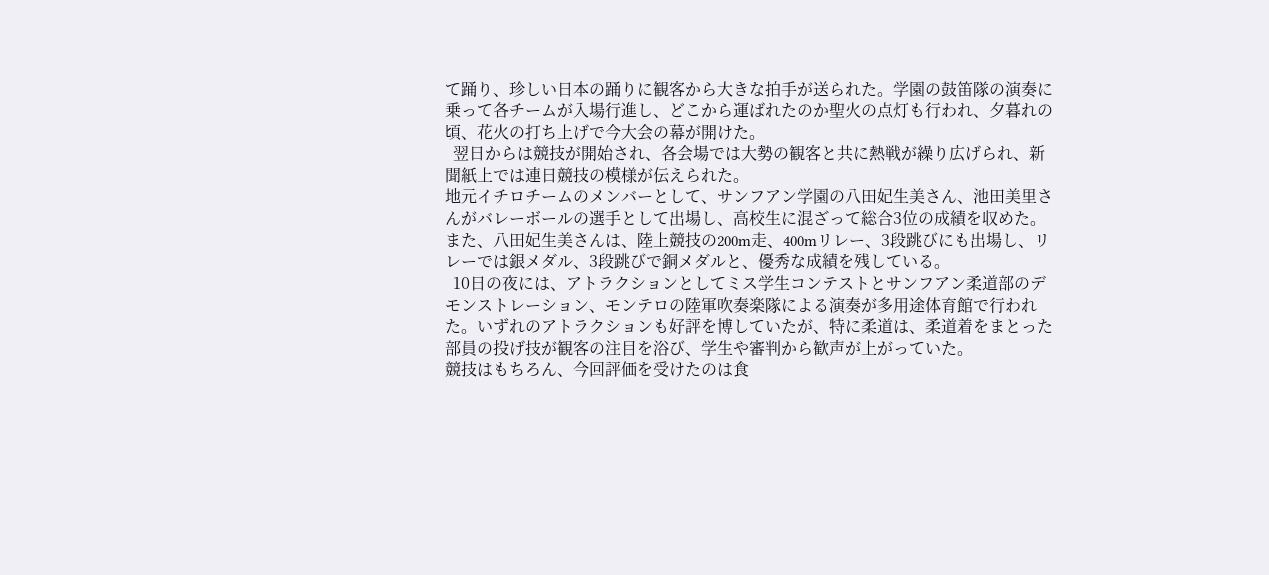て踊り、珍しい日本の踊りに観客から大きな拍手が送られた。学園の鼓笛隊の演奏に乗って各チームが入場行進し、どこから運ばれたのか聖火の点灯も行われ、夕暮れの頃、花火の打ち上げで今大会の幕が開けた。
  翌日からは競技が開始され、各会場では大勢の観客と共に熱戦が繰り広げられ、新聞紙上では連日競技の模様が伝えられた。
地元イチロチームのメンバーとして、サンフアン学園の八田妃生美さん、池田美里さんがバレーボールの選手として出場し、高校生に混ざって総合3位の成績を収めた。また、八田妃生美さんは、陸上競技の200m走、400mリレー、3段跳びにも出場し、リレーでは銀メダル、3段跳びで銅メダルと、優秀な成績を残している。
  10日の夜には、アトラクションとしてミス学生コンテストとサンフアン柔道部のデモンストレーション、モンテロの陸軍吹奏楽隊による演奏が多用途体育館で行われた。いずれのアトラクションも好評を博していたが、特に柔道は、柔道着をまとった部員の投げ技が観客の注目を浴び、学生や審判から歓声が上がっていた。
競技はもちろん、今回評価を受けたのは食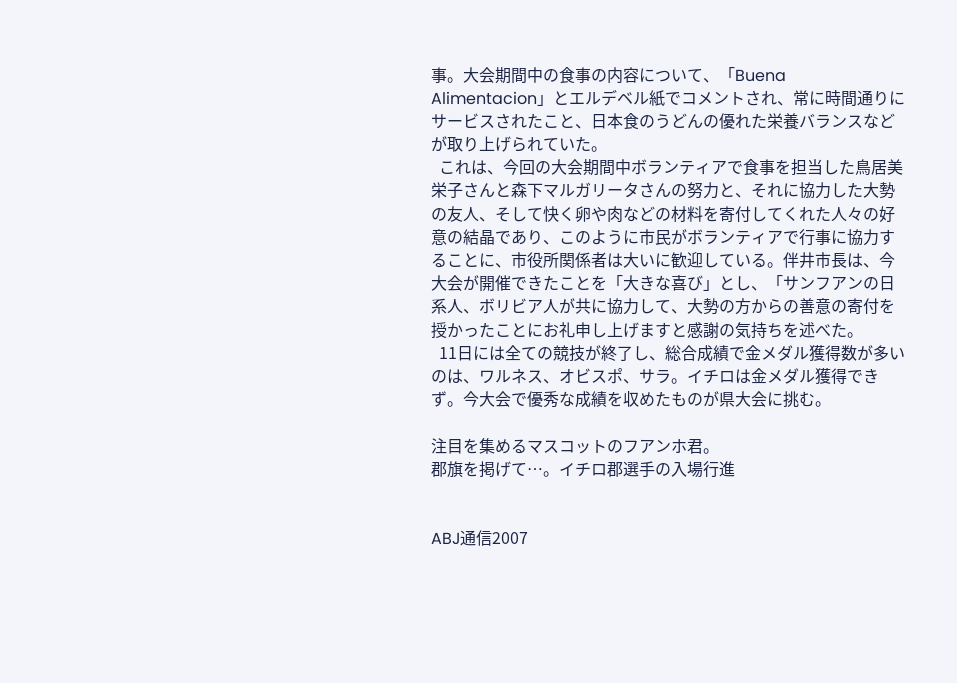事。大会期間中の食事の内容について、「Buena Alimentacion」とエルデベル紙でコメントされ、常に時間通りにサービスされたこと、日本食のうどんの優れた栄養バランスなどが取り上げられていた。
  これは、今回の大会期間中ボランティアで食事を担当した鳥居美栄子さんと森下マルガリータさんの努力と、それに協力した大勢の友人、そして快く卵や肉などの材料を寄付してくれた人々の好意の結晶であり、このように市民がボランティアで行事に協力することに、市役所関係者は大いに歓迎している。伴井市長は、今大会が開催できたことを「大きな喜び」とし、「サンフアンの日系人、ボリビア人が共に協力して、大勢の方からの善意の寄付を授かったことにお礼申し上げますと感謝の気持ちを述べた。
  11日には全ての競技が終了し、総合成績で金メダル獲得数が多いのは、ワルネス、オビスポ、サラ。イチロは金メダル獲得できず。今大会で優秀な成績を収めたものが県大会に挑む。

注目を集めるマスコットのフアンホ君。
郡旗を掲げて…。イチロ郡選手の入場行進


ABJ通信2007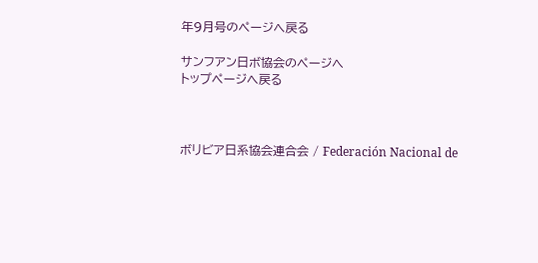年9月号のページへ戻る

サンフアン日ボ協会のページへ
トップページへ戻る



ボリビア日系協会連合会 / Federación Nacional de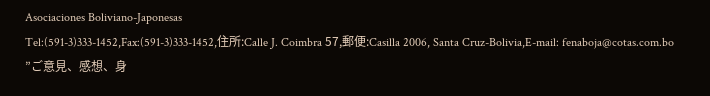Asociaciones Boliviano-Japonesas
Tel:(591-3)333-1452,Fax:(591-3)333-1452,住所:Calle J. Coimbra 57,郵便:Casilla 2006, Santa Cruz-Bolivia,E-mail: fenaboja@cotas.com.bo
”ご意見、感想、身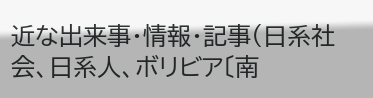近な出来事・情報・記事(日系社会、日系人、ボリビア〔南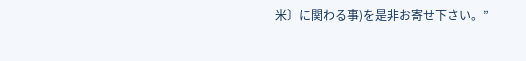米〕に関わる事)を是非お寄せ下さい。”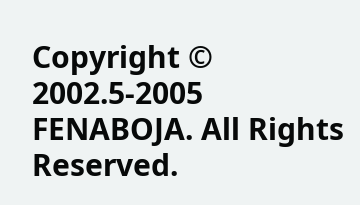Copyright © 2002.5-2005 FENABOJA. All Rights Reserved.